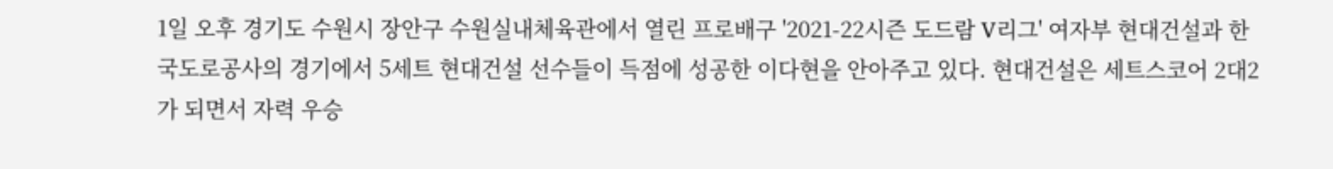1일 오후 경기도 수원시 장안구 수원실내체육관에서 열린 프로배구 '2021-22시즌 도드람 V리그' 여자부 현대건설과 한국도로공사의 경기에서 5세트 현대건설 선수들이 득점에 성공한 이다현을 안아주고 있다. 현대건설은 세트스코어 2대2가 되면서 자력 우승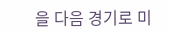을 다음 경기로 미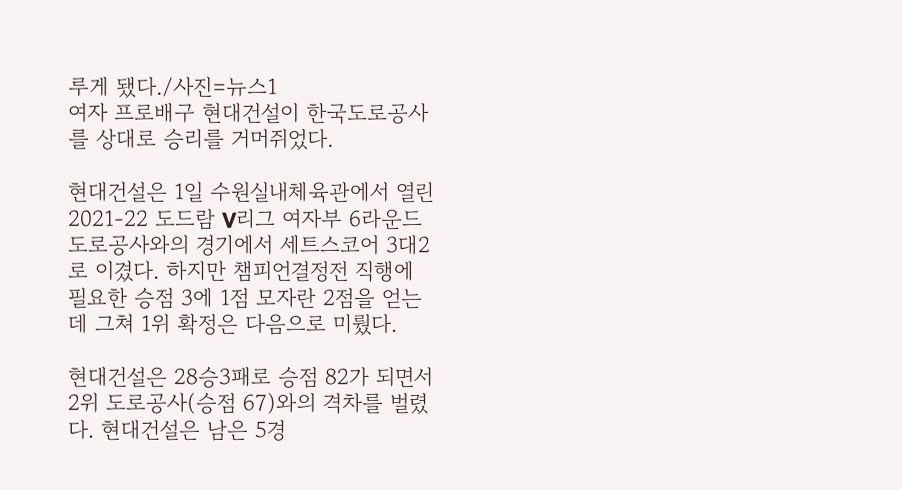루게 됐다./사진=뉴스1
여자 프로배구 현대건설이 한국도로공사를 상대로 승리를 거머쥐었다.

현대건설은 1일 수원실내체육관에서 열린 2021-22 도드람 V리그 여자부 6라운드 도로공사와의 경기에서 세트스코어 3대2로 이겼다. 하지만 챔피언결정전 직행에 필요한 승점 3에 1점 모자란 2점을 얻는 데 그쳐 1위 확정은 다음으로 미뤘다.

현대건설은 28승3패로 승점 82가 되면서 2위 도로공사(승점 67)와의 격차를 벌렸다. 현대건설은 남은 5경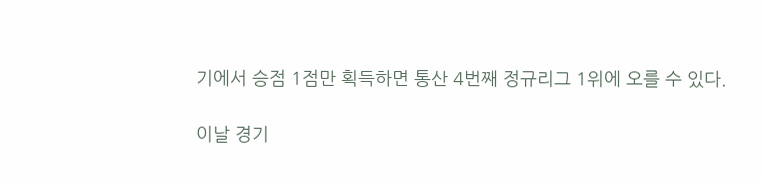기에서 승점 1점만 획득하면 통산 4번째 정규리그 1위에 오를 수 있다.

이날 경기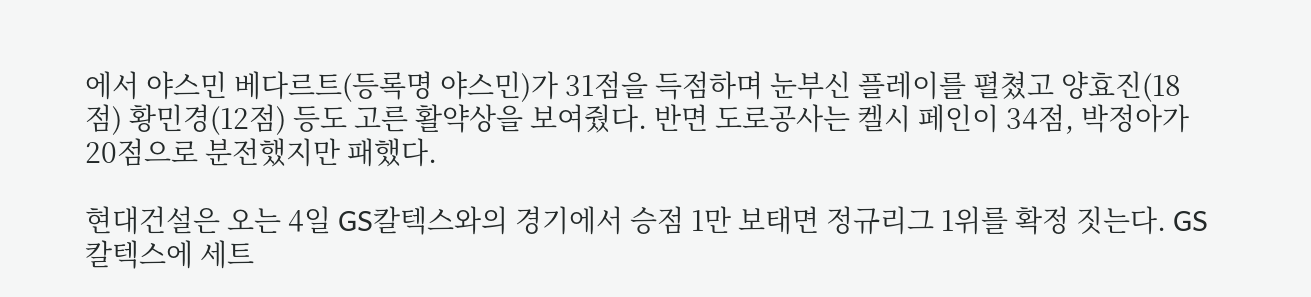에서 야스민 베다르트(등록명 야스민)가 31점을 득점하며 눈부신 플레이를 펼쳤고 양효진(18점) 황민경(12점) 등도 고른 활약상을 보여줬다. 반면 도로공사는 켈시 페인이 34점, 박정아가 20점으로 분전했지만 패했다.

현대건설은 오는 4일 GS칼텍스와의 경기에서 승점 1만 보태면 정규리그 1위를 확정 짓는다. GS칼텍스에 세트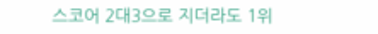스코어 2대3으로 지더라도 1위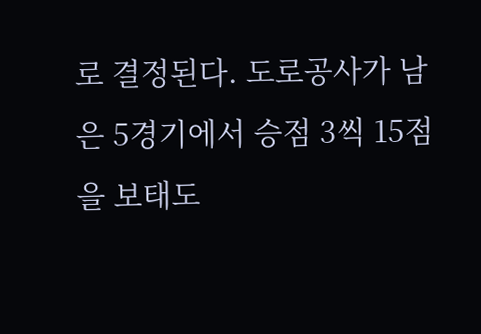로 결정된다. 도로공사가 남은 5경기에서 승점 3씩 15점을 보태도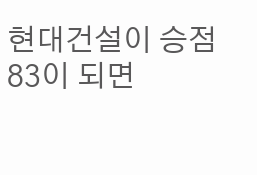현대건설이 승점 83이 되면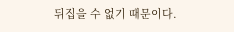뒤집을 수 없기 때문이다.